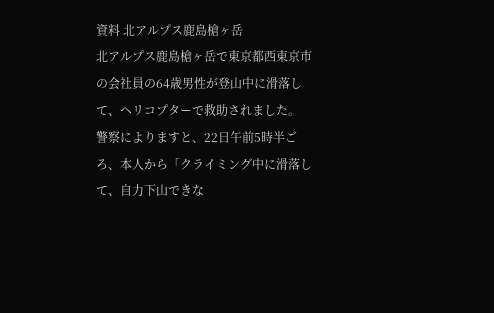資料 北アルプス鹿島槍ヶ岳
北アルプス鹿島槍ヶ岳で東京都西東京市の会社員の64歳男性が登山中に滑落して、ヘリコプターで救助されました。
警察によりますと、22日午前5時半ごろ、本人から「クライミング中に滑落して、自力下山できな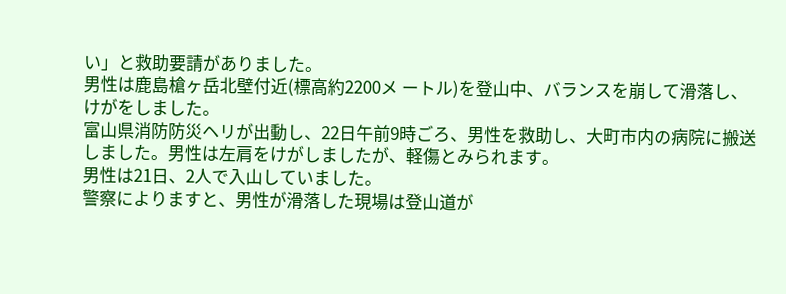い」と救助要請がありました。
男性は鹿島槍ヶ岳北壁付近(標高約2200メ ートル)を登山中、バランスを崩して滑落し、けがをしました。
富山県消防防災ヘリが出動し、22日午前9時ごろ、男性を救助し、大町市内の病院に搬送しました。男性は左肩をけがしましたが、軽傷とみられます。
男性は21日、2人で入山していました。
警察によりますと、男性が滑落した現場は登山道が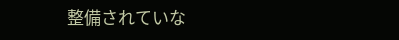整備されていな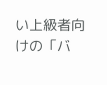い上級者向けの「バ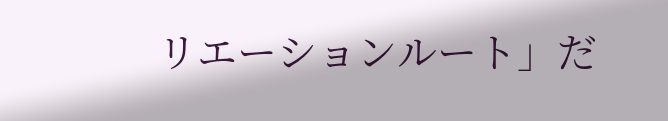リエーションルート」だ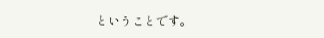ということです。